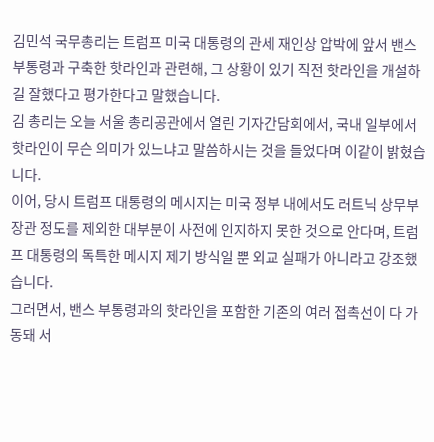김민석 국무총리는 트럼프 미국 대통령의 관세 재인상 압박에 앞서 밴스 부통령과 구축한 핫라인과 관련해, 그 상황이 있기 직전 핫라인을 개설하길 잘했다고 평가한다고 말했습니다.
김 총리는 오늘 서울 총리공관에서 열린 기자간담회에서, 국내 일부에서 핫라인이 무슨 의미가 있느냐고 말씀하시는 것을 들었다며 이같이 밝혔습니다.
이어, 당시 트럼프 대통령의 메시지는 미국 정부 내에서도 러트닉 상무부 장관 정도를 제외한 대부분이 사전에 인지하지 못한 것으로 안다며, 트럼프 대통령의 독특한 메시지 제기 방식일 뿐 외교 실패가 아니라고 강조했습니다.
그러면서, 밴스 부통령과의 핫라인을 포함한 기존의 여러 접촉선이 다 가동돼 서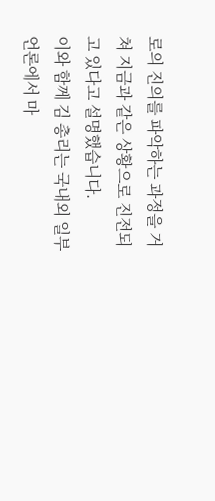로의 진의를 파악하는 과정을 거쳐 지금과 같은 상황으로 진전되고 있다고 설명했습니다.
이와 함께 김 총리는 국내외 일부 언론에서 마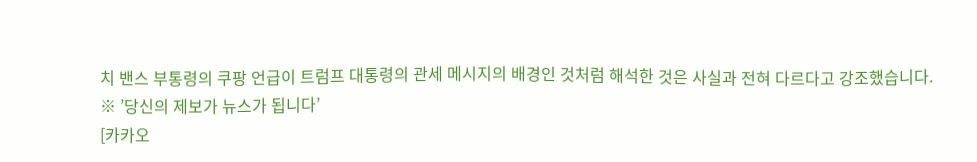치 밴스 부통령의 쿠팡 언급이 트럼프 대통령의 관세 메시지의 배경인 것처럼 해석한 것은 사실과 전혀 다르다고 강조했습니다.
※ ’당신의 제보가 뉴스가 됩니다’
[카카오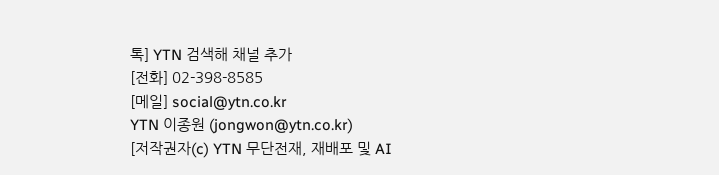톡] YTN 검색해 채널 추가
[전화] 02-398-8585
[메일] social@ytn.co.kr
YTN 이종원 (jongwon@ytn.co.kr)
[저작권자(c) YTN 무단전재, 재배포 및 AI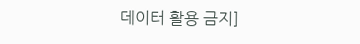데이터 활용 금지]